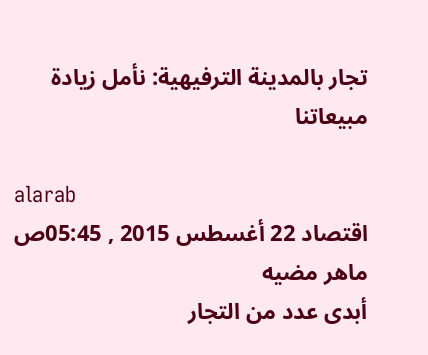تجار بالمدينة الترفيهية: نأمل زيادة مبيعاتنا

alarab
اقتصاد 22 أغسطس 2015 , 05:45ص
ماهر مضيه
أبدى عدد من التجار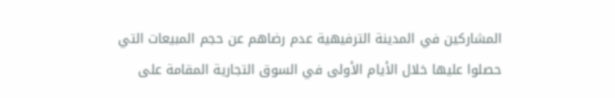المشاركين في المدينة الترفيهية عدم رضاهم عن حجم المبيعات التي حصلوا عليها خلال الأيام الأولى في السوق التجارية المقامة على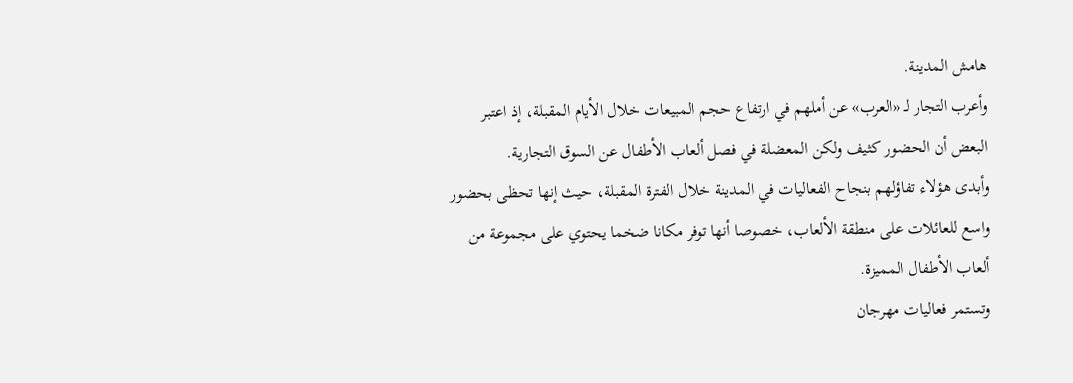هامش المدينة.
وأعرب التجار لـ «العرب» عن أملهم في ارتفاع حجم المبيعات خلال الأيام المقبلة، إذ اعتبر البعض أن الحضور كثيف ولكن المعضلة في فصل ألعاب الأطفال عن السوق التجارية.
وأبدى هؤلاء تفاؤلهم بنجاح الفعاليات في المدينة خلال الفترة المقبلة، حيث إنها تحظى بحضور واسع للعائلات على منطقة الألعاب، خصوصا أنها توفر مكانا ضخما يحتوي على مجموعة من ألعاب الأطفال المميزة.
وتستمر فعاليات مهرجان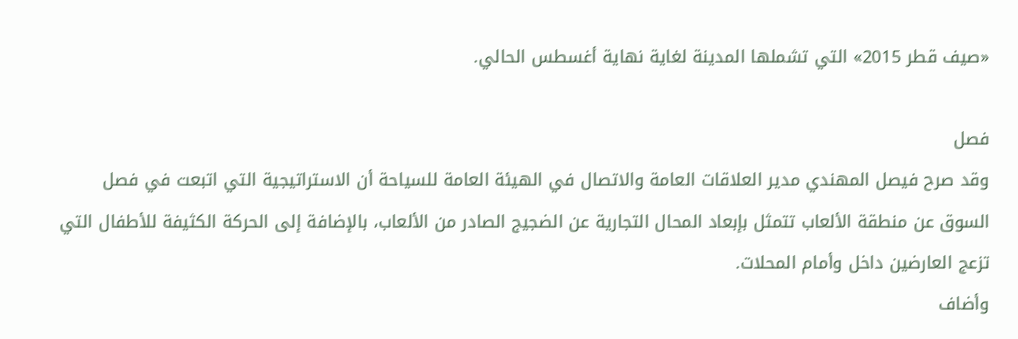«صيف قطر 2015» التي تشملها المدينة لغاية نهاية أغسطس الحالي.

فصل
وقد صرح فيصل المهندي مدير العلاقات العامة والاتصال في الهيئة العامة للسياحة أن الاستراتيجية التي اتبعت في فصل السوق عن منطقة الألعاب تتمثل بإبعاد المحال التجارية عن الضجيج الصادر من الألعاب، بالإضافة إلى الحركة الكثيفة للأطفال التي تزعج العارضين داخل وأمام المحلات.
وأضاف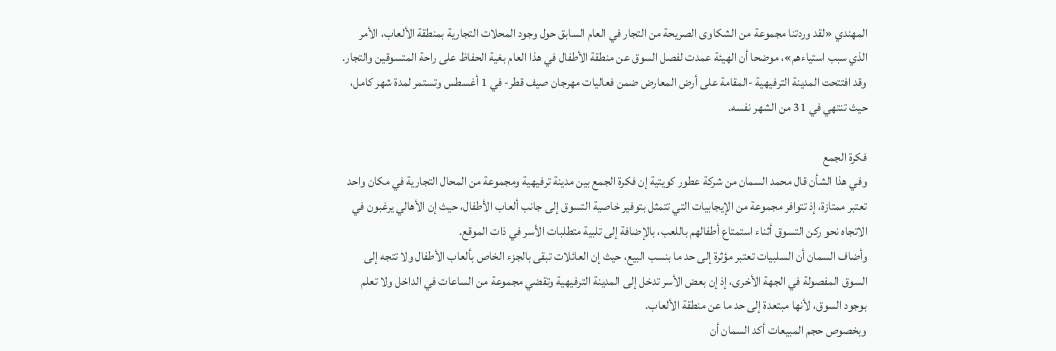المهندي «لقد وردتنا مجموعة من الشكاوى الصريحة من التجار في العام السابق حول وجود المحلات التجارية بمنطقة الألعاب، الأمر الذي سبب استياءهم»، موضحا أن الهيئة عمدت لفصل السوق عن منطقة الأطفال في هذا العام بغية الحفاظ على راحة المتسوقين والتجار.
وقد افتتحت المدينة الترفيهية -المقامة على أرض المعارض ضمن فعاليات مهرجان صيف قطر- في 1 أغسطس وتستمر لمدة شهر كامل، حيث تنتهي في 31 من الشهر نفسه.

فكرة الجمع
وفي هذا الشأن قال محمد السمان من شركة عطور كويتية إن فكرة الجمع بين مدينة ترفيهية ومجموعة من المحال التجارية في مكان واحد تعتبر ممتازة، إذ تتوافر مجموعة من الإيجابيات التي تتمثل بتوفير خاصية التسوق إلى جانب ألعاب الأطفال، حيث إن الأهالي يرغبون في الاتجاه نحو ركن التسوق أثناء استمتاع أطفالهم باللعب، بالإضافة إلى تلبية متطلبات الأسر في ذات الموقع.
وأضاف السمان أن السلبيات تعتبر مؤثرة إلى حد ما بنسب البيع، حيث إن العائلات تبقى بالجزء الخاص بألعاب الأطفال ولا تتجه إلى السوق المفصولة في الجهة الأخرى، إذ إن بعض الأسر تدخل إلى المدينة الترفيهية وتقضي مجموعة من الساعات في الداخل ولا تعلم بوجود السوق، لأنها مبتعدة إلى حد ما عن منطقة الألعاب.
وبخصوص حجم المبيعات أكد السمان أن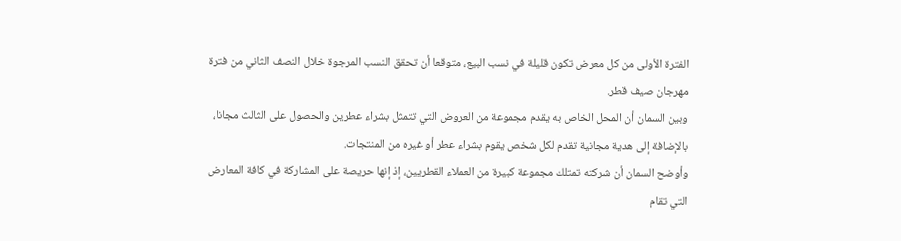الفترة الأولى من كل معرض تكون قليلة في نسب البيع، متوقعا أن تحقق النسب المرجوة خلال النصف الثاني من فترة مهرجان صيف قطر.
وبين السمان أن المحل الخاص به يقدم مجموعة من العروض التي تتمثل بشراء عطرين والحصول على الثالث مجانا، بالإضافة إلى هدية مجانية تقدم لكل شخص يقوم بشراء عطر أو غيره من المنتجات.
وأوضح السمان أن شركته تمتلك مجموعة كبيرة من العملاء القطريين، إذ إنها حريصة على المشاركة في كافة المعارض التي تقام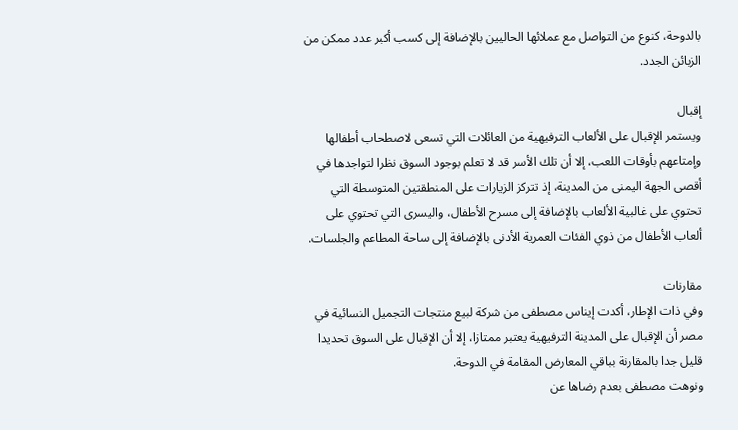بالدوحة، كنوع من التواصل مع عملائها الحاليين بالإضافة إلى كسب أكبر عدد ممكن من الزبائن الجدد.

إقبال
ويستمر الإقبال على الألعاب الترفيهية من العائلات التي تسعى لاصطحاب أطفالها وإمتاعهم بأوقات اللعب، إلا أن تلك الأسر قد لا تعلم بوجود السوق نظرا لتواجدها في أقصى الجهة اليمنى من المدينة، إذ تتركز الزيارات على المنطقتين المتوسطة التي تحتوي على غالبية الألعاب بالإضافة إلى مسرح الأطفال، واليسرى التي تحتوي على ألعاب الأطفال من ذوي الفئات العمرية الأدنى بالإضافة إلى ساحة المطاعم والجلسات.

مقارنات
وفي ذات الإطار، أكدت إيناس مصطفى من شركة لبيع منتجات التجميل النسائية في مصر أن الإقبال على المدينة الترفيهية يعتبر ممتازا، إلا أن الإقبال على السوق تحديدا قليل جدا بالمقارنة بباقي المعارض المقامة في الدوحة.
ونوهت مصطفى بعدم رضاها عن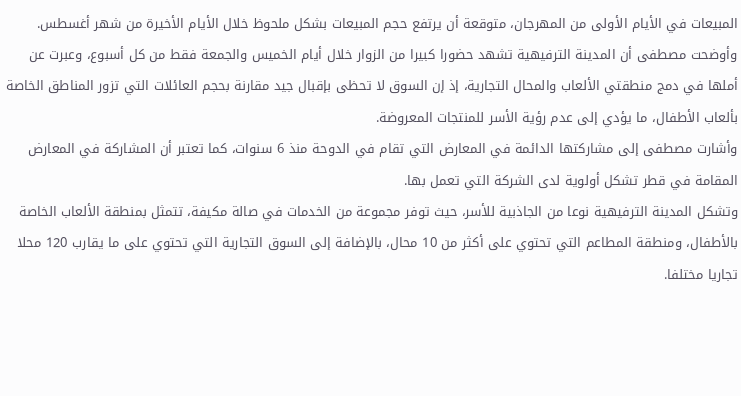المبيعات في الأيام الأولى من المهرجان، متوقعة أن يرتفع حجم المبيعات بشكل ملحوظ خلال الأيام الأخيرة من شهر أغسطس. وأوضحت مصطفى أن المدينة الترفيهية تشهد حضورا كبيرا من الزوار خلال أيام الخميس والجمعة فقط من كل أسبوع، وعبرت عن أملها في دمج منطقتي الألعاب والمحال التجارية، إذ إن السوق لا تحظى بإقبال جيد مقارنة بحجم العائلات التي تزور المناطق الخاصة بألعاب الأطفال، ما يؤدي إلى عدم رؤية الأسر للمنتجات المعروضة.
وأشارت مصطفى إلى مشاركتها الدائمة في المعارض التي تقام في الدوحة منذ 6 سنوات، كما تعتبر أن المشاركة في المعارض المقامة في قطر تشكل أولوية لدى الشركة التي تعمل بها.
وتشكل المدينة الترفيهية نوعا من الجاذبية للأسر، حيث توفر مجموعة من الخدمات في صالة مكيفة، تتمثل بمنطقة الألعاب الخاصة بالأطفال، ومنطقة المطاعم التي تحتوي على أكثر من 10 محال، بالإضافة إلى السوق التجارية التي تحتوي على ما يقارب 120 محلا تجاريا مختلفا.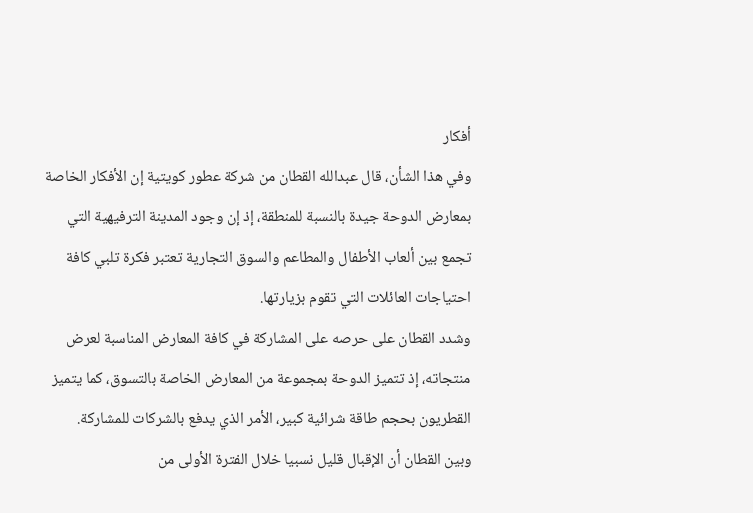أفكار
وفي هذا الشأن، قال عبدالله القطان من شركة عطور كويتية إن الأفكار الخاصة بمعارض الدوحة جيدة بالنسبة للمنطقة، إذ إن وجود المدينة الترفيهية التي تجمع بين ألعاب الأطفال والمطاعم والسوق التجارية تعتبر فكرة تلبي كافة احتياجات العائلات التي تقوم بزيارتها.
وشدد القطان على حرصه على المشاركة في كافة المعارض المناسبة لعرض منتجاته، إذ تتميز الدوحة بمجموعة من المعارض الخاصة بالتسوق، كما يتميز القطريون بحجم طاقة شرائية كبير، الأمر الذي يدفع بالشركات للمشاركة.
وبين القطان أن الإقبال قليل نسبيا خلال الفترة الأولى من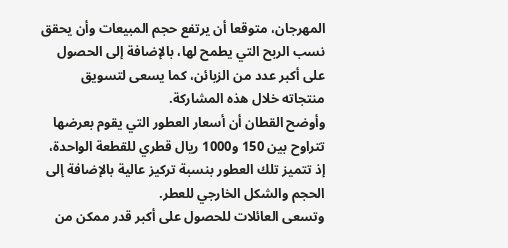المهرجان، متوقعا أن يرتفع حجم المبيعات وأن يحقق نسب الربح التي يطمح لها، بالإضافة إلى الحصول على أكبر عدد من الزبائن، كما يسعى لتسويق منتجاته خلال هذه المشاركة.
وأوضح القطان أن أسعار العطور التي يقوم بعرضها تتراوح بين 150 و1000 ريال قطري للقطعة الواحدة، إذ تتميز تلك العطور بنسبة تركيز عالية بالإضافة إلى الحجم والشكل الخارجي للعطر.
وتسعى العائلات للحصول على أكبر قدر ممكن من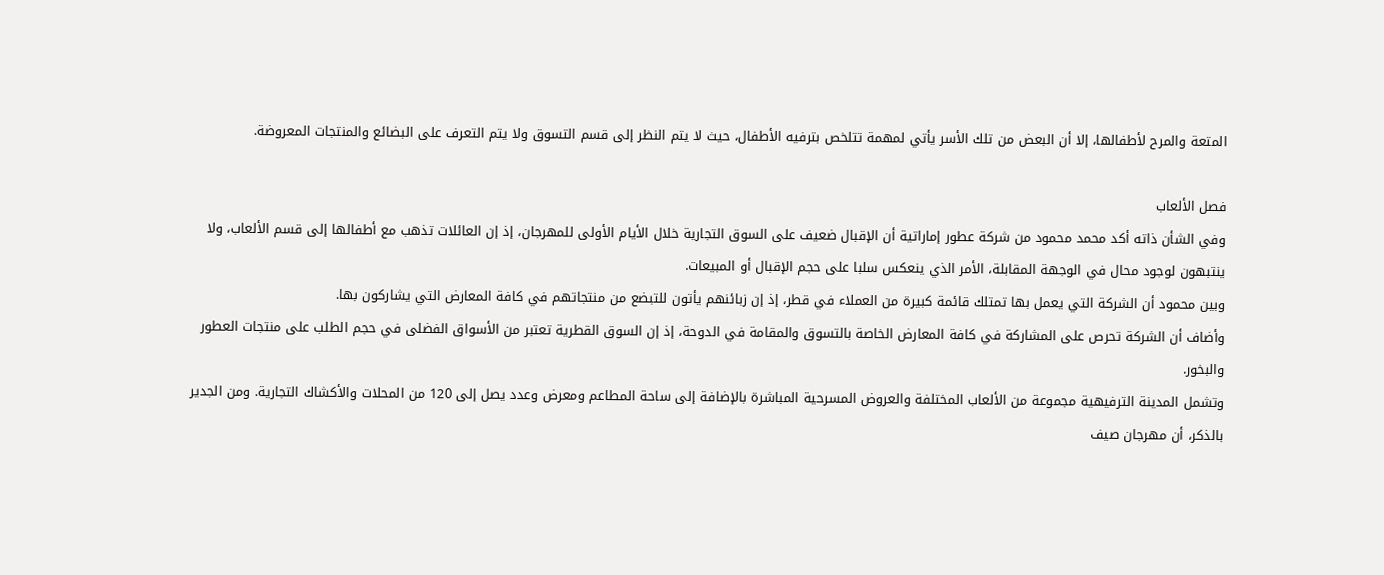المتعة والمرح لأطفالها، إلا أن البعض من تلك الأسر يأتي لمهمة تتلخص بترفيه الأطفال، حيث لا يتم النظر إلى قسم التسوق ولا يتم التعرف على البضائع والمنتجات المعروضة.

فصل الألعاب
وفي الشأن ذاته أكد محمد محمود من شركة عطور إماراتية أن الإقبال ضعيف على السوق التجارية خلال الأيام الأولى للمهرجان، إذ إن العائلات تذهب مع أطفالها إلى قسم الألعاب، ولا ينتبهون لوجود محال في الوجهة المقابلة، الأمر الذي ينعكس سلبا على حجم الإقبال أو المبيعات.
وبين محمود أن الشركة التي يعمل بها تمتلك قائمة كبيرة من العملاء في قطر، إذ إن زبائنهم يأتون للتبضع من منتجاتهم في كافة المعارض التي يشاركون بها.
وأضاف أن الشركة تحرص على المشاركة في كافة المعارض الخاصة بالتسوق والمقامة في الدوحة، إذ إن السوق القطرية تعتبر من الأسواق الفضلى في حجم الطلب على منتجات العطور والبخور.
وتشمل المدينة الترفيهية مجموعة من الألعاب المختلفة والعروض المسرحية المباشرة بالإضافة إلى ساحة المطاعم ومعرض وعدد يصل إلى 120 من المحلات والأكشاك التجارية. ومن الجدير بالذكر، أن مهرجان صيف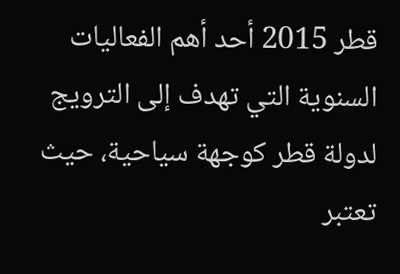قطر 2015 أحد أهم الفعاليات السنوية التي تهدف إلى الترويج لدولة قطر كوجهة سياحية، حيث تعتبر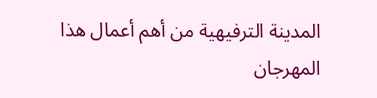المدينة الترفيهية من أهم أعمال هذا المهرجان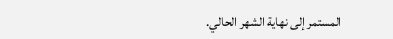المستمر إلى نهاية الشهر الحالي.